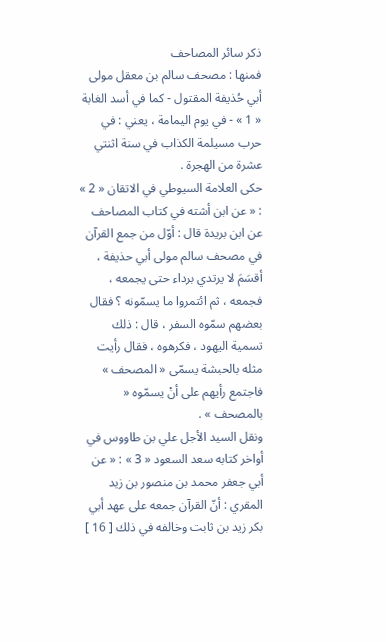ذكر سائر المصاحف
فمنها : مصحف سالم بن معقل مولى أبي حُذيفة المقتول - كما في أسد الغابة « 1 » - في يوم اليمامة ، يعني : في حرب مسيلمة الكذاب في سنة اثنتي عشرة من الهجرة .
حكى العلامة السيوطي في الاتقان « 2 » : « عن ابن أشته في كتاب المصاحف عن ابن بريدة قال : أوّل من جمع القرآن في مصحف سالم مولى أبي حذيفة ، أقسَمَ لا يرتدي برداء حتى يجمعه ، فجمعه ، ثم ائتمروا ما يسمّونه ؟ فقال بعضهم سمّوه السفر ، قال : ذلك تسمية اليهود ، فكرهوه ، فقال رأيت مثله بالحبشة يسمّى « المصحف » فاجتمع رأيهم على أنْ يسمّوه « بالمصحف » .
ونقل السيد الأجل علي بن طاووس في أواخر كتابه سعد السعود « 3 » : « عن أبي جعفر محمد بن منصور بن زيد المقري : أنّ القرآن جمعه على عهد أبي بكر زيد بن ثابت وخالفه في ذلك [ 16 ]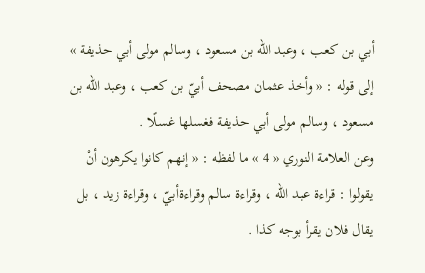أبي بن كعب ، وعبد الله بن مسعود ، وسالم مولى أبي حذيفة » إلى قوله : « وأخذ عثمان مصحف أبيّ بن كعب ، وعبد الله بن مسعود ، وسالم مولى أبي حذيفة فغسلها غسلًا .
وعن العلامة النوري « 4 » ما لفظه : « إنهم كانوا يكرهون أنْ يقولوا : قراءة عبد الله ، وقراءة سالم وقراءةأبيّ ، وقراءة زيد ، بل يقال فلان يقرأ بوجه كذا .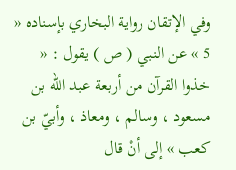وفي الإتقان رواية البخاري بإسناده « 5 » عن النبي ( ص ) يقول : « خذوا القرآن من أربعة عبد الله بن مسعود ، وسالم ، ومعاذ ، وأبيّ بن كعب » إلى أنْ قال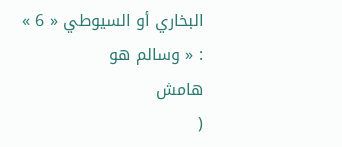البخاري أو السيوطي « 6 » : « وسالم هو
هامش
(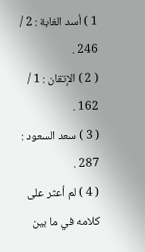1 ) أسد الغابة : 2 / 246 .
( 2 ) الإتقان : 1 / 162 .
( 3 ) سعد السعود : 287 .
( 4 ) لم أعثر على كلامه في ما بين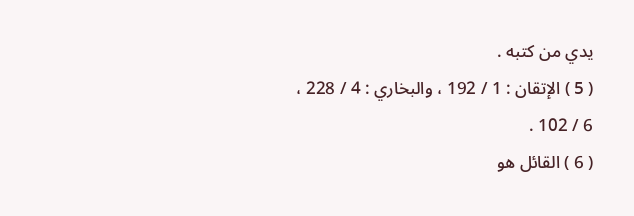يدي من كتبه .
( 5 ) الإتقان : 1 / 192 ، والبخاري : 4 / 228 ، 6 / 102 .
( 6 ) القائل هو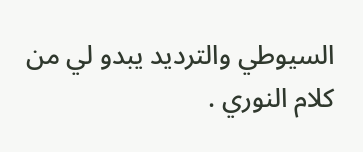السيوطي والترديد يبدو لي من كلام النوري .